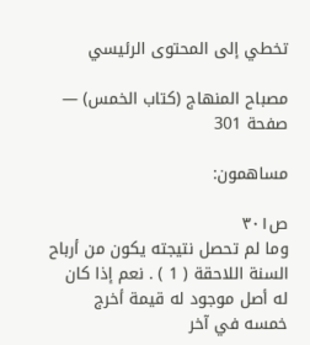تخطي إلى المحتوى الرئيسي

مصباح المنهاج (كتاب الخمس) — صفحة 301

مساهمون:

ص٣٠١
وما لم تحصل نتيجته يكون من أرباح السنة اللاحقة ( 1 ) . نعم إذا كان له أصل موجود له قيمة أخرج خمسه في آخر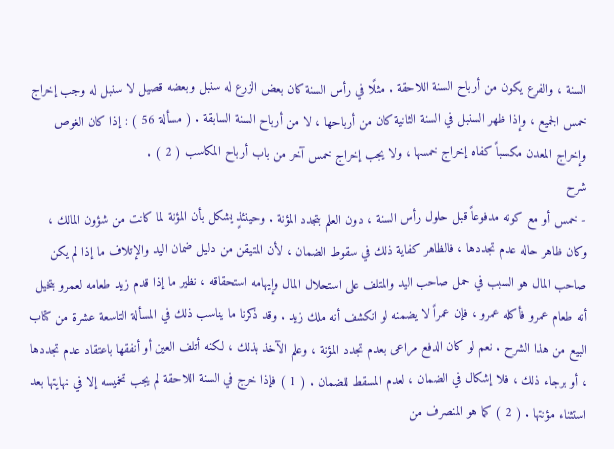السنة ، والفرع يكون من أرباح السنة اللاحقة . مثلًا في رأس السنة كان بعض الزرع له سنبل وبعضه قصيل لا سنبل له وجب إخراج خمس الجميع ، وإذا ظهر السنبل في السنة الثانية كان من أرباحها ، لا من أرباح السنة السابقة . ( مسألة 56 ) : إذا كان الغوص وإخراج المعدن مكسباً كفاه إخراج خمسها ، ولا يجب إخراج خمس آخر من باب أرباح المكاسب ( 2 ) .
شرح
- خمس أو مع كونه مدفوعاً قبل حلول رأس السنة ، دون العلم بتجدد المؤنة . وحينئذٍ يشكل بأن المؤنة لما كانت من شؤون المالك ، وكان ظاهر حاله عدم تجددها ، فالظاهر كفاية ذلك في سقوط الضمان ، لأن المتيقن من دليل ضمان اليد والإتلاف ما إذا لم يكن صاحب المال هو السبب في حمل صاحب اليد والمتلف على استحلال المال وإيهامه استحقاقه ، نظير ما إذا قدم زيد طعامه لعمرو بتخيل أنه طعام عمرو فأكله عمرو ، فإن عمراً لا يضمنه لو انكشف أنه ملك زيد . وقد ذكرنا ما يناسب ذلك في المسألة التاسعة عشرة من كتاب البيع من هذا الشرح . نعم لو كان الدفع مراعى بعدم تجدد المؤنة ، وعلم الآخذ بذلك ، لكنه أتلف العين أو أنفقها باعتقاد عدم تجددها ، أو برجاء ذلك ، فلا إشكال في الضمان ، لعدم المسقط للضمان . ( 1 ) فإذا خرج في السنة اللاحقة لم يجب تخميسه إلا في نهايتها بعد استثناء مؤنتها . ( 2 ) كما هو المنصرف من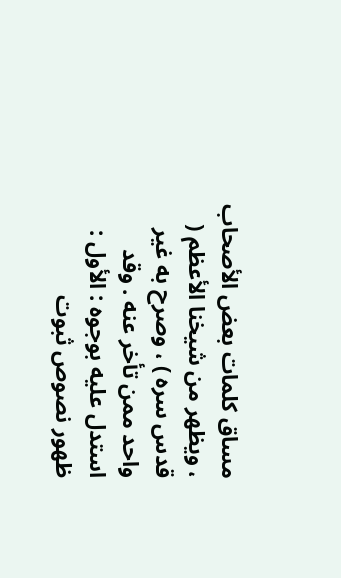مساق كلمات بعض الأصحاب ، ويظهر من شيخنا الأعظم ( قدس سره ) ، وصرح به غير واحد ممن تأخر عنه . وقد استدل عليه بوجوه : الأول : ظهور نصوص ثبوت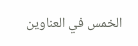الخمس في العناوين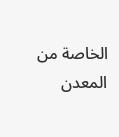الخاصة من المعدن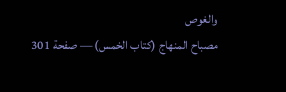والغوص
مصباح المنهاج (كتاب الخمس) — صفحة 301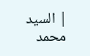| السيد محمد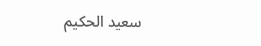سعيد الحكيم